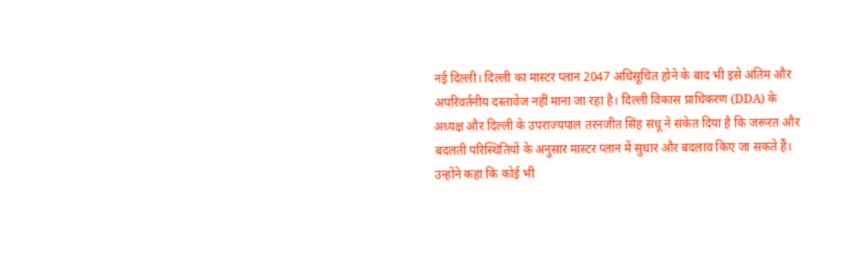नई दिल्ली। दिल्ली का मास्टर प्लान 2047 अधिसूचित होने के बाद भी इसे अंतिम और अपरिवर्तनीय दस्तावेज नहीं माना जा रहा है। दिल्ली विकास प्राधिकरण (DDA) के अध्यक्ष और दिल्ली के उपराज्यपाल तरनजीत सिंह संधू ने संकेत दिया है कि जरूरत और बदलती परिस्थितियों के अनुसार मास्टर प्लान में सुधार और बदलाव किए जा सकते हैं।
उन्होंने कहा कि कोई भी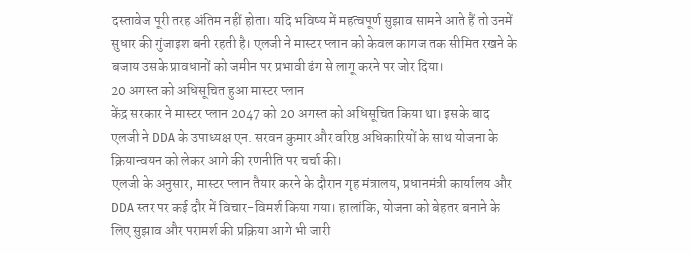दस्तावेज पूरी तरह अंतिम नहीं होता। यदि भविष्य में महत्वपूर्ण सुझाव सामने आते हैं तो उनमें सुधार की गुंजाइश बनी रहती है। एलजी ने मास्टर प्लान को केवल कागज तक सीमित रखने के बजाय उसके प्रावधानों को जमीन पर प्रभावी ढंग से लागू करने पर जोर दिया।
20 अगस्त को अधिसूचित हुआ मास्टर प्लान
केंद्र सरकार ने मास्टर प्लान 2047 को 20 अगस्त को अधिसूचित किया था। इसके बाद एलजी ने DDA के उपाध्यक्ष एन. सरवन कुमार और वरिष्ठ अधिकारियों के साथ योजना के क्रियान्वयन को लेकर आगे की रणनीति पर चर्चा की।
एलजी के अनुसार, मास्टर प्लान तैयार करने के दौरान गृह मंत्रालय, प्रधानमंत्री कार्यालय और DDA स्तर पर कई दौर में विचार-विमर्श किया गया। हालांकि, योजना को बेहतर बनाने के लिए सुझाव और परामर्श की प्रक्रिया आगे भी जारी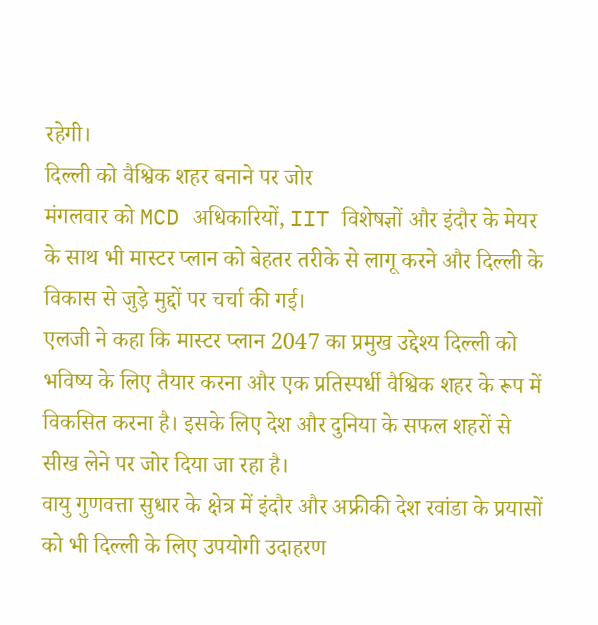रहेगी।
दिल्ली को वैश्विक शहर बनाने पर जोर
मंगलवार को MCD अधिकारियों, IIT विशेषज्ञों और इंदौर के मेयर के साथ भी मास्टर प्लान को बेहतर तरीके से लागू करने और दिल्ली के विकास से जुड़े मुद्दों पर चर्चा की गई।
एलजी ने कहा कि मास्टर प्लान 2047 का प्रमुख उद्देश्य दिल्ली को भविष्य के लिए तैयार करना और एक प्रतिस्पर्धी वैश्विक शहर के रूप में विकसित करना है। इसके लिए देश और दुनिया के सफल शहरों से सीख लेने पर जोर दिया जा रहा है।
वायु गुणवत्ता सुधार के क्षेत्र में इंदौर और अफ्रीकी देश रवांडा के प्रयासों को भी दिल्ली के लिए उपयोगी उदाहरण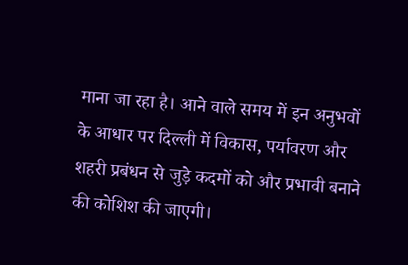माना जा रहा है। आने वाले समय में इन अनुभवों के आधार पर दिल्ली में विकास, पर्यावरण और शहरी प्रबंधन से जुड़े कदमों को और प्रभावी बनाने की कोशिश की जाएगी।